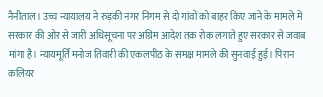नैनीताल। उच्च न्यायालय ने रुड़की नगर निगम से दो गांवों को बाहर किए जाने के मामले में सरकार की ओर से जारी अधिसूचना पर अग्रिम आदेश तक रोक लगाते हुए सरकार से जवाब मांगा है। न्यायमूर्ति मनोज तिवारी की एकलपीठ के समक्ष मामले की सुनवाई हुई। पिरान कलियर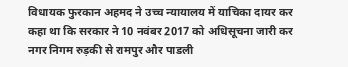विधायक फुरकान अहमद ने उच्च न्यायालय में याचिका दायर कर कहा था कि सरकार ने 10 नवंबर 2017 को अधिसूचना जारी कर नगर निगम रुड़की से रामपुर और पाडली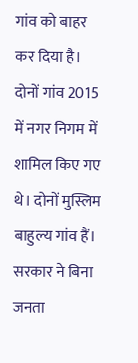गांव को बाहर कर दिया है। दोनों गांव 2015 में नगर निगम में शामिल किए गए थे। दोनों मुस्लिम बाहुल्य गांव हैं। सरकार ने बिना जनता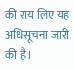की राय लिए यह अधिसूचना जारी की है।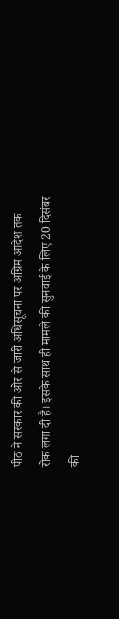पीठ ने सरकार की ओर से जारी अधिसूचना पर अग्रिम आदेश तक रोक लगा दी है। इसके साथ ही मामले की सुनवाई के लिए 20 दिसंबर की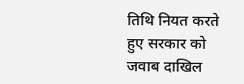तिथि नियत करते हुए सरकार को जवाब दाखिल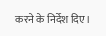करने के निर्देश दिए।